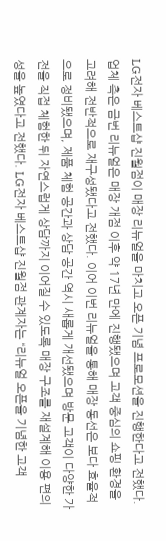LG전자 베스트샵 진월점이 매장 리뉴얼을 마치고 오픈 기념 프로모션을 진행한다고 전했다. 업체 측은 금번 리뉴얼은 매장 개점 이후 약 17년 만에 진행됐으며 고객 중심의 쇼핑 환경을 고려해 전반적으로 재구성됐다고 전했다. 이어 이번 리뉴얼을 통해 매장 동선은 보다 효율적으로 정비됐으며, 제품 체험 공간과 상담 공간 역시 새롭게 개선됐으며 방문 고객이 다양한 가전을 직접 체험한 뒤 자연스럽게 상담까지 이어질 수 있도록 매장 구조를 재설계해 이용 편의성을 높였다고 전했다. LG전자 베스트샵 진월점 관계자는 “리뉴얼 오픈을 기념한 고객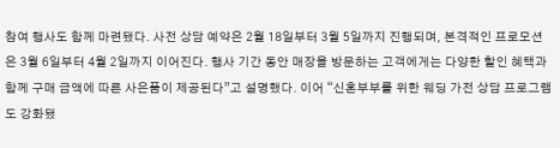참여 행사도 함께 마련됐다. 사전 상담 예약은 2월 18일부터 3월 5일까지 진행되며, 본격적인 프로모션은 3월 6일부터 4월 2일까지 이어진다. 행사 기간 동안 매장을 방문하는 고객에게는 다양한 할인 혜택과 함께 구매 금액에 따른 사은품이 제공된다”고 설명했다. 이어 “신혼부부를 위한 웨딩 가전 상담 프로그램도 강화됐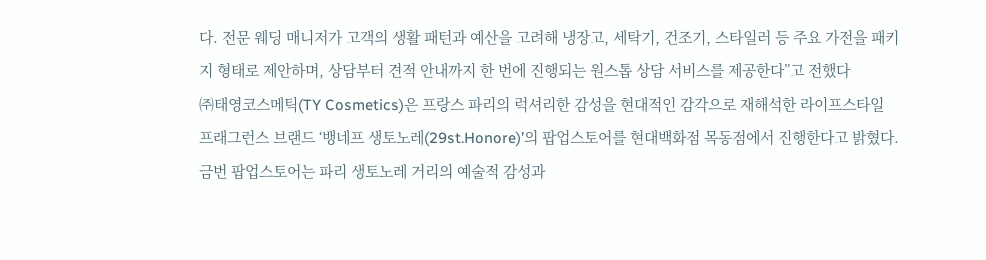다. 전문 웨딩 매니저가 고객의 생활 패턴과 예산을 고려해 냉장고, 세탁기, 건조기, 스타일러 등 주요 가전을 패키지 형태로 제안하며, 상담부터 견적 안내까지 한 번에 진행되는 원스톱 상담 서비스를 제공한다”고 전했다
㈜태영코스메틱(TY Cosmetics)은 프랑스 파리의 럭셔리한 감성을 현대적인 감각으로 재해석한 라이프스타일 프래그런스 브랜드 ‘뱅네프 생토노레(29st.Honore)’의 팝업스토어를 현대백화점 목동점에서 진행한다고 밝혔다. 금번 팝업스토어는 파리 생토노레 거리의 예술적 감성과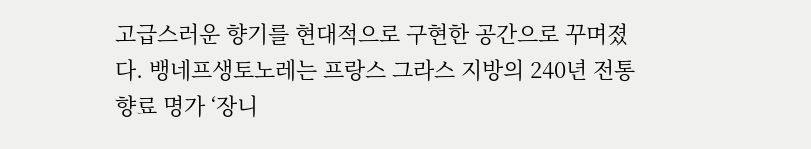고급스러운 향기를 현대적으로 구현한 공간으로 꾸며졌다. 뱅네프생토노레는 프랑스 그라스 지방의 240년 전통 향료 명가 ‘장니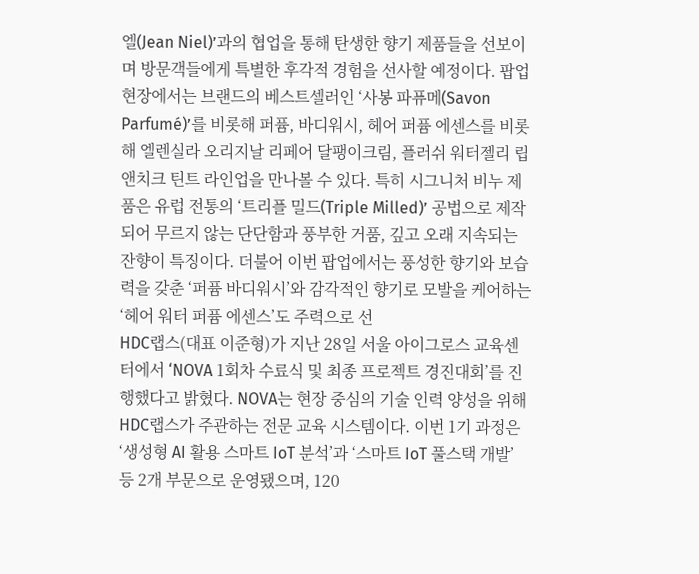엘(Jean Niel)’과의 협업을 통해 탄생한 향기 제품들을 선보이며 방문객들에게 특별한 후각적 경험을 선사할 예정이다. 팝업 현장에서는 브랜드의 베스트셀러인 ‘사봉 파퓨메(Savon Parfumé)’를 비롯해 퍼퓸, 바디워시, 헤어 퍼퓸 에센스를 비롯해 엘렌실라 오리지날 리페어 달팽이크림, 플러쉬 워터젤리 립앤치크 틴트 라인업을 만나볼 수 있다. 특히 시그니처 비누 제품은 유럽 전통의 ‘트리플 밀드(Triple Milled)’ 공법으로 제작되어 무르지 않는 단단함과 풍부한 거품, 깊고 오래 지속되는 잔향이 특징이다. 더불어 이번 팝업에서는 풍성한 향기와 보습력을 갖춘 ‘퍼퓸 바디워시’와 감각적인 향기로 모발을 케어하는 ‘헤어 워터 퍼퓸 에센스’도 주력으로 선
HDC랩스(대표 이준형)가 지난 28일 서울 아이그로스 교육센터에서 ‘NOVA 1회차 수료식 및 최종 프로젝트 경진대회’를 진행했다고 밝혔다. NOVA는 현장 중심의 기술 인력 양성을 위해 HDC랩스가 주관하는 전문 교육 시스템이다. 이번 1기 과정은 ‘생성형 AI 활용 스마트 IoT 분석’과 ‘스마트 IoT 풀스택 개발’ 등 2개 부문으로 운영됐으며, 120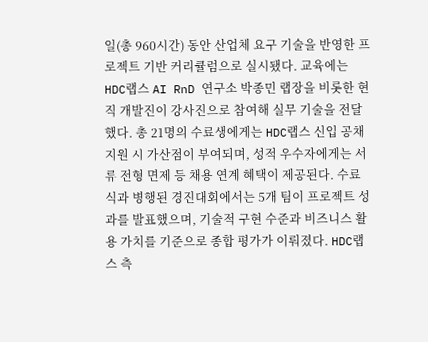일(총 960시간) 동안 산업체 요구 기술을 반영한 프로젝트 기반 커리큘럼으로 실시됐다. 교육에는 HDC랩스 AI RnD 연구소 박종민 랩장을 비롯한 현직 개발진이 강사진으로 참여해 실무 기술을 전달했다. 총 21명의 수료생에게는 HDC랩스 신입 공채 지원 시 가산점이 부여되며, 성적 우수자에게는 서류 전형 면제 등 채용 연계 혜택이 제공된다. 수료식과 병행된 경진대회에서는 5개 팀이 프로젝트 성과를 발표했으며, 기술적 구현 수준과 비즈니스 활용 가치를 기준으로 종합 평가가 이뤄졌다. HDC랩스 측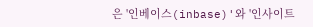은 '인베이스(inbase)'와 '인사이트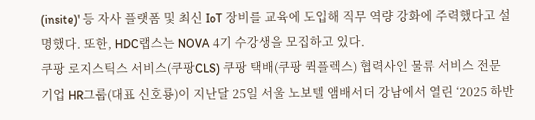(insite)' 등 자사 플랫폼 및 최신 IoT 장비를 교육에 도입해 직무 역량 강화에 주력했다고 설명했다. 또한, HDC랩스는 NOVA 4기 수강생을 모집하고 있다.
쿠팡 로지스틱스 서비스(쿠팡CLS) 쿠팡 택배(쿠팡 퀵플렉스) 협력사인 물류 서비스 전문 기업 HR그룹(대표 신호룡)이 지난달 25일 서울 노보텔 앰배서더 강남에서 열린 ‘2025 하반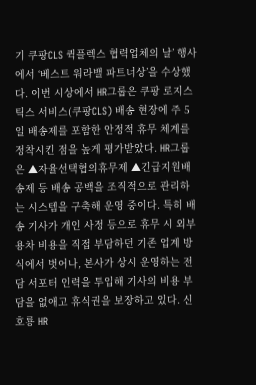기 쿠팡CLS 퀵플렉스 협력업체의 날’ 행사에서 ‘베스트 워라밸 파트너상’을 수상했다. 이번 시상에서 HR그룹은 쿠팡 로지스틱스 서비스(쿠팡CLS) 배송 현장에 주 5일 배송제를 포함한 안정적 휴무 체계를 정착시킨 점을 높게 평가받았다. HR그룹은 ▲자율선택협의휴무제 ▲긴급지원배송제 등 배송 공백을 조직적으로 관리하는 시스템을 구축해 운영 중이다. 특히 배송 기사가 개인 사정 등으로 휴무 시 외부 용차 비용을 직접 부담하던 기존 업계 방식에서 벗어나, 본사가 상시 운영하는 전담 서포터 인력을 투입해 기사의 비용 부담을 없애고 휴식권을 보장하고 있다. 신호룡 HR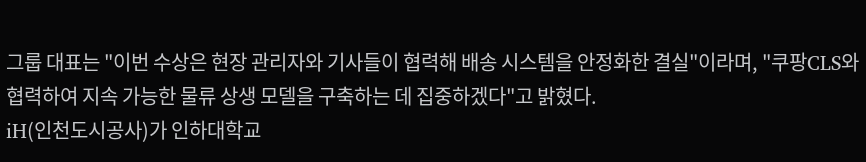그룹 대표는 "이번 수상은 현장 관리자와 기사들이 협력해 배송 시스템을 안정화한 결실"이라며, "쿠팡CLS와 협력하여 지속 가능한 물류 상생 모델을 구축하는 데 집중하겠다"고 밝혔다.
iH(인천도시공사)가 인하대학교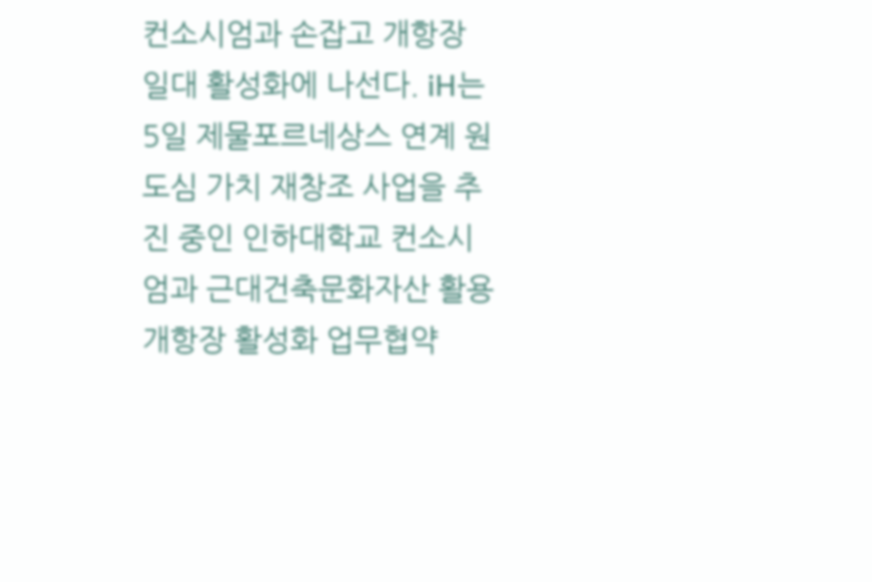컨소시엄과 손잡고 개항장 일대 활성화에 나선다. iH는 5일 제물포르네상스 연계 원도심 가치 재창조 사업을 추진 중인 인하대학교 컨소시엄과 근대건축문화자산 활용 개항장 활성화 업무협약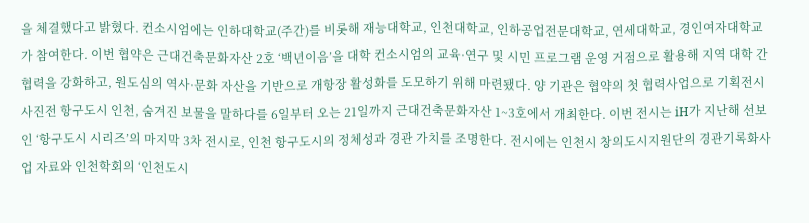을 체결했다고 밝혔다. 컨소시엄에는 인하대학교(주간)를 비롯해 재능대학교, 인천대학교, 인하공업전문대학교, 연세대학교, 경인여자대학교가 참여한다. 이번 협약은 근대건축문화자산 2호 ‘백년이음’을 대학 컨소시엄의 교육·연구 및 시민 프로그램 운영 거점으로 활용해 지역 대학 간 협력을 강화하고, 원도심의 역사·문화 자산을 기반으로 개항장 활성화를 도모하기 위해 마련됐다. 양 기관은 협약의 첫 협력사업으로 기획전시 사진전 항구도시 인천, 숨겨진 보물을 말하다를 6일부터 오는 21일까지 근대건축문화자산 1~3호에서 개최한다. 이번 전시는 iH가 지난해 선보인 ‘항구도시 시리즈’의 마지막 3차 전시로, 인천 항구도시의 정체성과 경관 가치를 조명한다. 전시에는 인천시 창의도시지원단의 경관기록화사업 자료와 인천학회의 ‘인천도시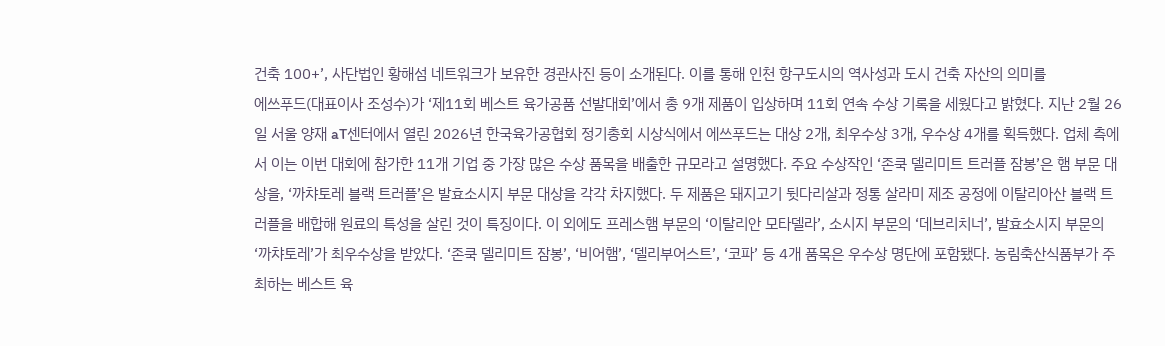건축 100+’, 사단법인 황해섬 네트워크가 보유한 경관사진 등이 소개된다. 이를 통해 인천 항구도시의 역사성과 도시 건축 자산의 의미를
에쓰푸드(대표이사 조성수)가 ‘제11회 베스트 육가공품 선발대회’에서 총 9개 제품이 입상하며 11회 연속 수상 기록을 세웠다고 밝혔다. 지난 2월 26일 서울 양재 aT센터에서 열린 2026년 한국육가공협회 정기총회 시상식에서 에쓰푸드는 대상 2개, 최우수상 3개, 우수상 4개를 획득했다. 업체 측에서 이는 이번 대회에 참가한 11개 기업 중 가장 많은 수상 품목을 배출한 규모라고 설명했다. 주요 수상작인 ‘존쿡 델리미트 트러플 잠봉’은 햄 부문 대상을, ‘까챠토레 블랙 트러플’은 발효소시지 부문 대상을 각각 차지했다. 두 제품은 돼지고기 뒷다리살과 정통 살라미 제조 공정에 이탈리아산 블랙 트러플을 배합해 원료의 특성을 살린 것이 특징이다. 이 외에도 프레스햄 부문의 ‘이탈리안 모타델라’, 소시지 부문의 ‘데브리치너’, 발효소시지 부문의 ‘까챠토레’가 최우수상을 받았다. ‘존쿡 델리미트 잠봉’, ‘비어햄’, ‘델리부어스트’, ‘코파’ 등 4개 품목은 우수상 명단에 포함됐다. 농림축산식품부가 주최하는 베스트 육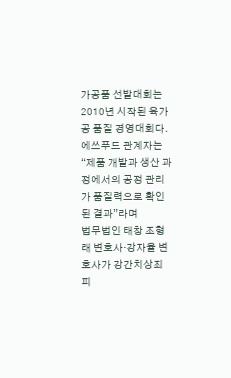가공품 선발대회는 2010년 시작된 육가공 품질 경영대회다. 에쓰푸드 관계자는 “제품 개발과 생산 과정에서의 공정 관리가 품질력으로 확인된 결과”라며
법무법인 태창 조형래 변호사·강자율 변호사가 강간치상죄 피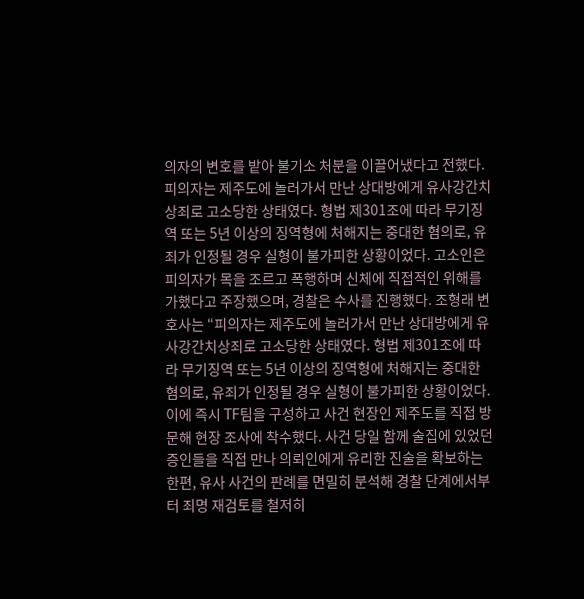의자의 변호를 밭아 불기소 처분을 이끌어냈다고 전했다. 피의자는 제주도에 놀러가서 만난 상대방에게 유사강간치상죄로 고소당한 상태였다. 형법 제301조에 따라 무기징역 또는 5년 이상의 징역형에 처해지는 중대한 혐의로, 유죄가 인정될 경우 실형이 불가피한 상황이었다. 고소인은 피의자가 목을 조르고 폭행하며 신체에 직접적인 위해를 가했다고 주장했으며, 경찰은 수사를 진행했다. 조형래 변호사는 “피의자는 제주도에 놀러가서 만난 상대방에게 유사강간치상죄로 고소당한 상태였다. 형법 제301조에 따라 무기징역 또는 5년 이상의 징역형에 처해지는 중대한 혐의로, 유죄가 인정될 경우 실형이 불가피한 상황이었다. 이에 즉시 TF팀을 구성하고 사건 현장인 제주도를 직접 방문해 현장 조사에 착수했다. 사건 당일 함께 술집에 있었던 증인들을 직접 만나 의뢰인에게 유리한 진술을 확보하는 한편, 유사 사건의 판례를 면밀히 분석해 경찰 단계에서부터 죄명 재검토를 철저히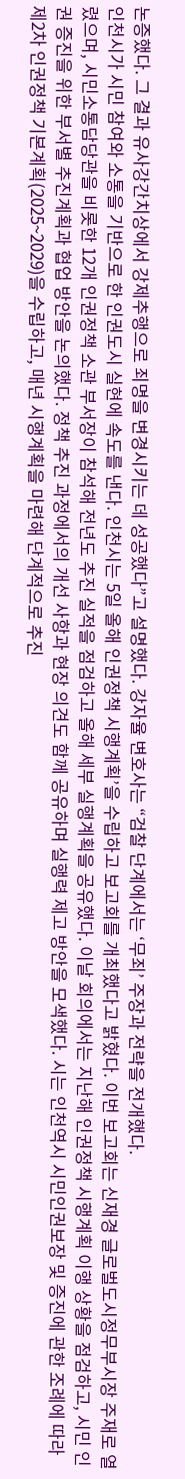논증했다. 그 결과 유사강간치상에서 강제추행으로 죄명을 변경시키는 데 성공했다”고 설명했다. 강자율 변호사는 “검찰 단계에서는 ‘무죄’ 주장과 전략을 전개했다.
인천시가 시민 참여와 소통을 기반으로 한 인권도시 실현에 속도를 낸다. 인천시는 5일 올해 인권정책 시행계획’을 수립하고 보고회를 개최했다고 밝혔다. 이번 보고회는 신재경 글로벌도시정무부시장 주재로 열렸으며, 시민소통담당관을 비롯한 12개 인권정책 소관 부서장이 참석해 전년도 추진 실적을 점검하고 올해 세부 실행계획을 공유했다. 이날 회의에서는 지난해 인권정책 시행계획 이행 상황을 점검하고, 시민 인권 증진을 위한 부서별 추진계획과 협업 방안을 논의했다. 정책 추진 과정에서의 개선 사항과 현장 의견도 함께 공유하며 실행력 제고 방안을 모색했다. 시는 인천역시 시민인권보장 및 증진에 관한 조례에 따라 제2차 인권정책 기본계획(2025~2029)을 수립하고, 매년 시행계획을 마련해 단계적으로 추진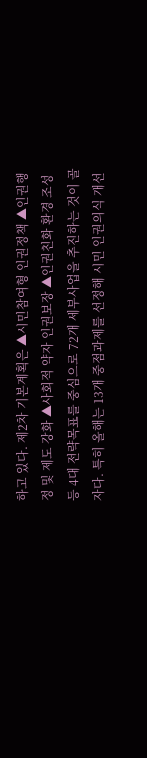하고 있다. 제2차 기본계획은 ▲시민참여형 인권정책 ▲인권행정 및 제도 강화 ▲사회적 약자 인권보장 ▲인권친화 환경 조성 등 4대 전략목표를 중심으로 72개 세부사업을 추진하는 것이 골자다. 특히 올해는 13개 중점과제를 선정해 시민 인권의식 개선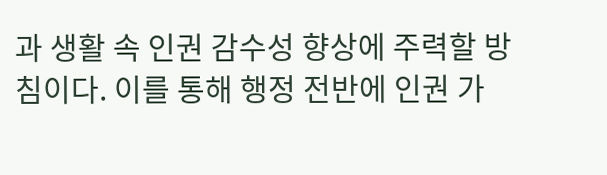과 생활 속 인권 감수성 향상에 주력할 방침이다. 이를 통해 행정 전반에 인권 가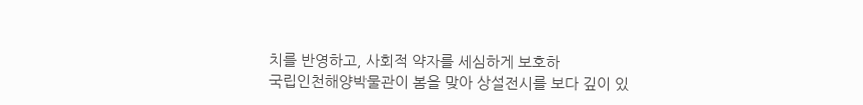치를 반영하고, 사회적 약자를 세심하게 보호하
국립인천해양박물관이 봄을 맞아 상설전시를 보다 깊이 있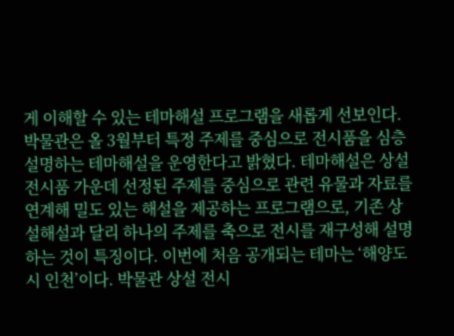게 이해할 수 있는 테마해설 프로그램을 새롭게 선보인다. 박물관은 올 3월부터 특정 주제를 중심으로 전시품을 심층 설명하는 테마해설을 운영한다고 밝혔다. 테마해설은 상설 전시품 가운데 선정된 주제를 중심으로 관련 유물과 자료를 연계해 밀도 있는 해설을 제공하는 프로그램으로, 기존 상설해설과 달리 하나의 주제를 축으로 전시를 재구성해 설명하는 것이 특징이다. 이번에 처음 공개되는 테마는 ‘해양도시 인천’이다. 박물관 상설 전시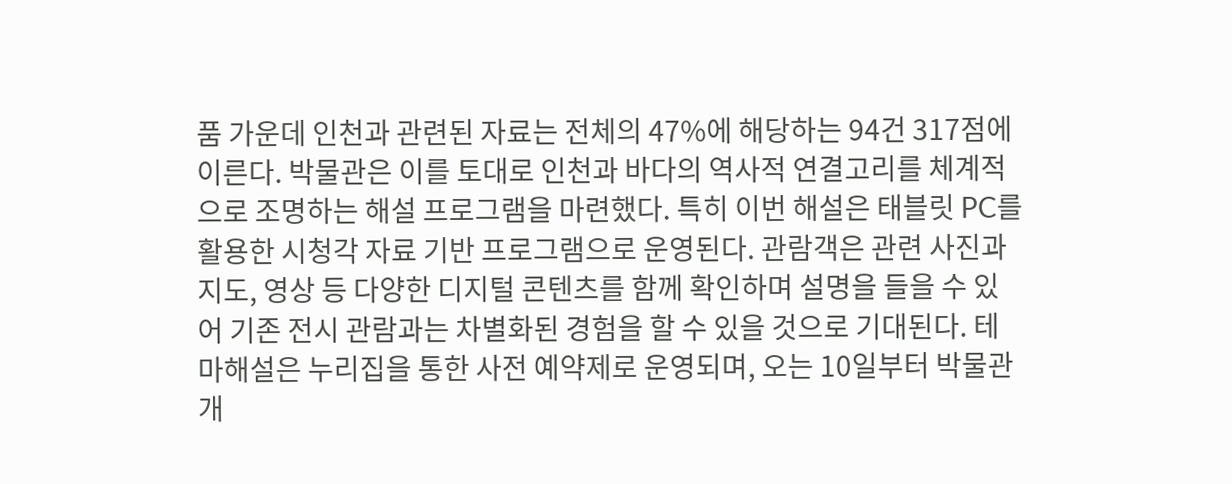품 가운데 인천과 관련된 자료는 전체의 47%에 해당하는 94건 317점에 이른다. 박물관은 이를 토대로 인천과 바다의 역사적 연결고리를 체계적으로 조명하는 해설 프로그램을 마련했다. 특히 이번 해설은 태블릿 PC를 활용한 시청각 자료 기반 프로그램으로 운영된다. 관람객은 관련 사진과 지도, 영상 등 다양한 디지털 콘텐츠를 함께 확인하며 설명을 들을 수 있어 기존 전시 관람과는 차별화된 경험을 할 수 있을 것으로 기대된다. 테마해설은 누리집을 통한 사전 예약제로 운영되며, 오는 10일부터 박물관 개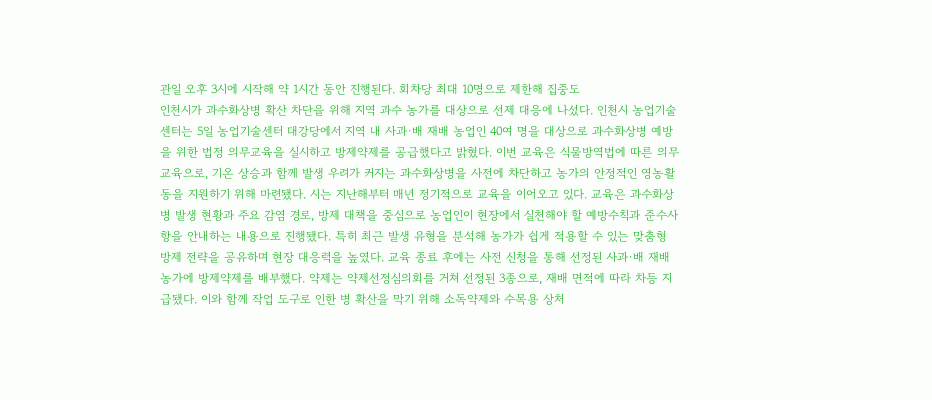관일 오후 3시에 시작해 약 1시간 동안 진행된다. 회차당 최대 10명으로 제한해 집중도
인천시가 과수화상병 확산 차단을 위해 지역 과수 농가를 대상으로 선제 대응에 나섰다. 인천시 농업기술센터는 5일 농업기술센터 대강당에서 지역 내 사과·배 재배 농업인 40여 명을 대상으로 과수화상병 예방을 위한 법정 의무교육을 실시하고 방제약제를 공급했다고 밝혔다. 이번 교육은 식물방역법에 따른 의무교육으로, 기온 상승과 함께 발생 우려가 커지는 과수화상병을 사전에 차단하고 농가의 안정적인 영농활동을 지원하기 위해 마련됐다. 시는 지난해부터 매년 정기적으로 교육을 이어오고 있다. 교육은 과수화상병 발생 현황과 주요 감염 경로, 방제 대책을 중심으로 농업인이 현장에서 실천해야 할 예방수칙과 준수사항을 안내하는 내용으로 진행됐다. 특히 최근 발생 유형을 분석해 농가가 쉽게 적용할 수 있는 맞춤형 방제 전략을 공유하며 현장 대응력을 높였다. 교육 종료 후에는 사전 신청을 통해 선정된 사과·배 재배 농가에 방제약제를 배부했다. 약제는 약제선정심의회를 거쳐 선정된 3종으로, 재배 면적에 따라 차등 지급됐다. 이와 함께 작업 도구로 인한 병 확산을 막기 위해 소독약제와 수목용 상처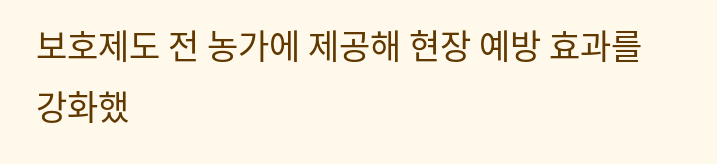보호제도 전 농가에 제공해 현장 예방 효과를 강화했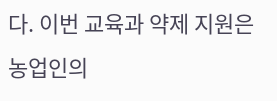다. 이번 교육과 약제 지원은 농업인의